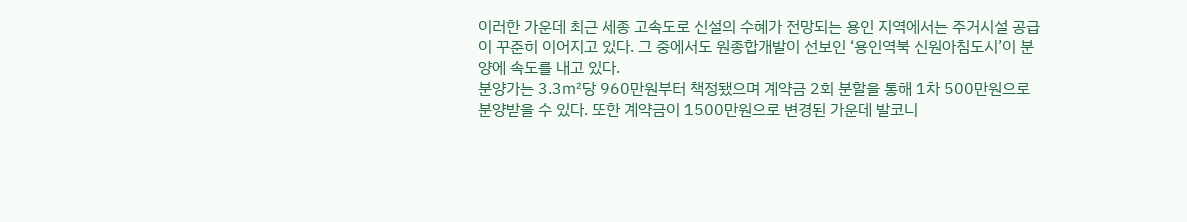이러한 가운데 최근 세종 고속도로 신설의 수혜가 전망되는 용인 지역에서는 주거시설 공급이 꾸준히 이어지고 있다. 그 중에서도 원종합개발이 선보인 ‘용인역북 신원아침도시’이 분양에 속도를 내고 있다.
분양가는 3.3㎡당 960만원부터 책정됐으며 계약금 2회 분할을 통해 1차 500만원으로 분양받을 수 있다. 또한 계약금이 1500만원으로 변경된 가운데 발코니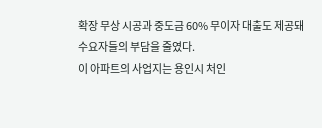확장 무상 시공과 중도금 60% 무이자 대출도 제공돼 수요자들의 부담을 줄였다.
이 아파트의 사업지는 용인시 처인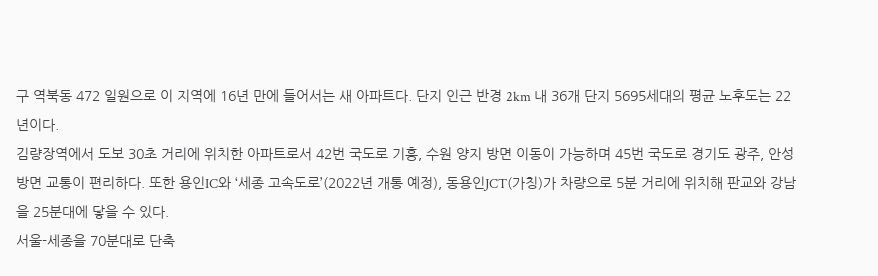구 역북동 472 일원으로 이 지역에 16년 만에 들어서는 새 아파트다. 단지 인근 반경 2km 내 36개 단지 5695세대의 평균 노후도는 22년이다.
김량장역에서 도보 30초 거리에 위치한 아파트로서 42번 국도로 기흥, 수원 양지 방면 이동이 가능하며 45번 국도로 경기도 광주, 안성 방면 교통이 편리하다. 또한 용인IC와 ‘세종 고속도로’(2022년 개통 예정), 동용인JCT(가칭)가 차량으로 5분 거리에 위치해 판교와 강남을 25분대에 닿을 수 있다.
서울-세종을 70분대로 단축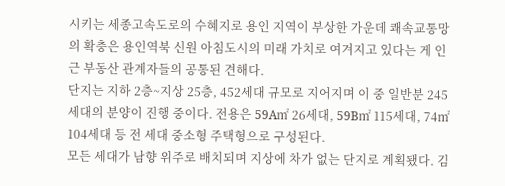시키는 세종고속도로의 수혜지로 용인 지역이 부상한 가운데 쾌속교통망의 확충은 용인역북 신원 아침도시의 미래 가치로 여겨지고 있다는 게 인근 부동산 관계자들의 공통된 견해다.
단지는 지하 2층~지상 25층, 452세대 규모로 지어지며 이 중 일반분 245세대의 분양이 진행 중이다. 전용은 59A㎡ 26세대, 59B㎡ 115세대, 74㎡ 104세대 등 전 세대 중소형 주택형으로 구성된다.
모든 세대가 남향 위주로 배치되며 지상에 차가 없는 단지로 계획됐다. 김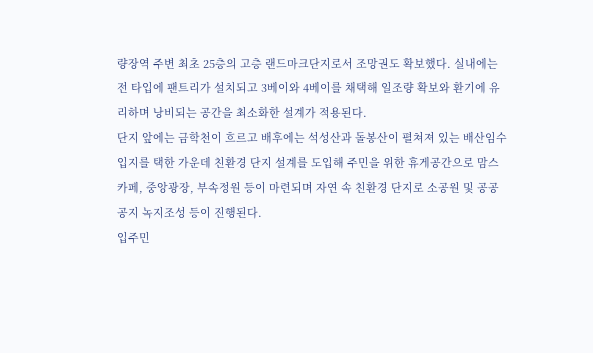량장역 주변 최초 25층의 고층 랜드마크단지로서 조망권도 확보했다. 실내에는 전 타입에 팬트리가 설치되고 3베이와 4베이를 채택해 일조량 확보와 환기에 유리하며 낭비되는 공간을 최소화한 설계가 적용된다.
단지 앞에는 금학천이 흐르고 배후에는 석성산과 돌봉산이 펼쳐져 있는 배산임수 입지를 택한 가운데 친환경 단지 설계를 도입해 주민을 위한 휴게공간으로 맘스카페, 중앙광장, 부속정원 등이 마련되며 자연 속 친환경 단지로 소공원 및 공공공지 녹지조성 등이 진행된다.
입주민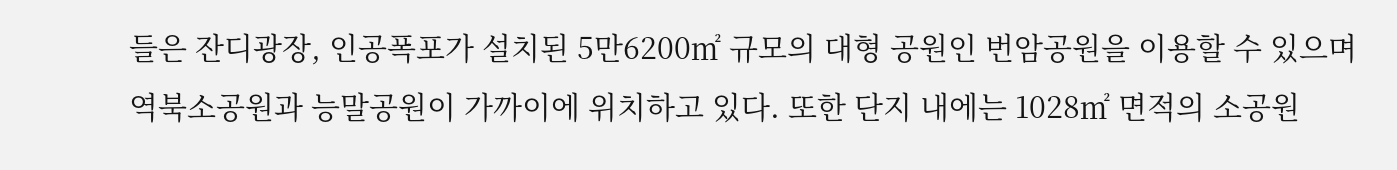들은 잔디광장, 인공폭포가 설치된 5만6200㎡ 규모의 대형 공원인 번암공원을 이용할 수 있으며 역북소공원과 능말공원이 가까이에 위치하고 있다. 또한 단지 내에는 1028㎡ 면적의 소공원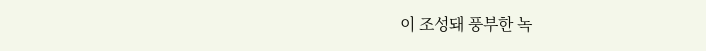이 조성돼 풍부한 녹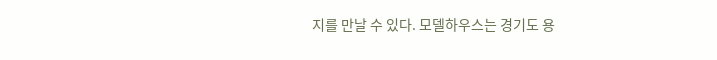지를 만날 수 있다. 모델하우스는 경기도 용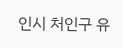인시 처인구 유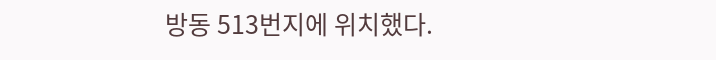방동 513번지에 위치했다.